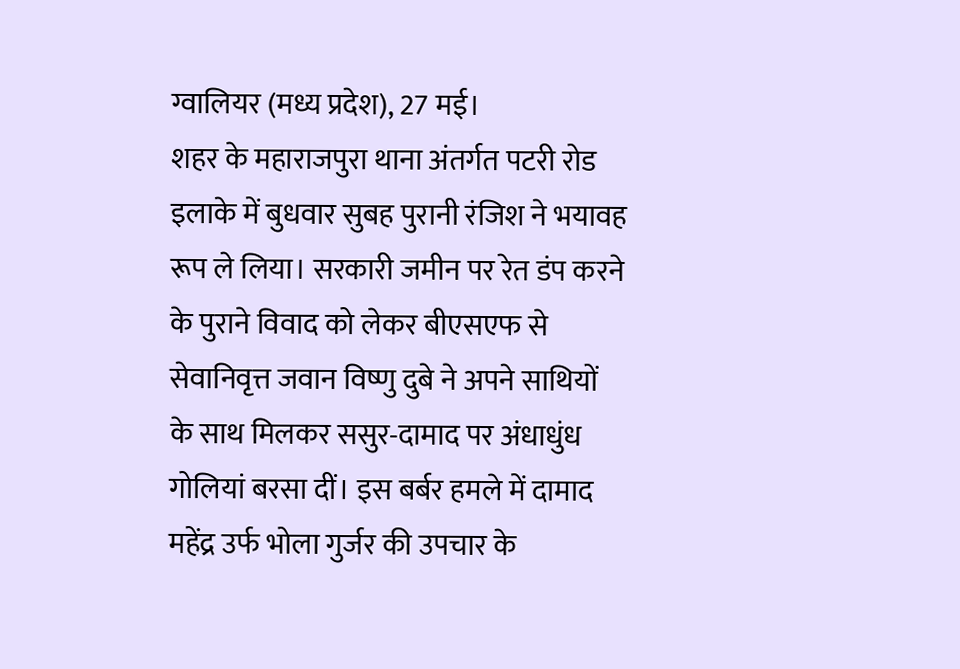ग्वालियर (मध्य प्रदेश), 27 मई।
शहर के महाराजपुरा थाना अंतर्गत पटरी रोड इलाके में बुधवार सुबह पुरानी रंजिश ने भयावह रूप ले लिया। सरकारी जमीन पर रेत डंप करने के पुराने विवाद को लेकर बीएसएफ से सेवानिवृत्त जवान विष्णु दुबे ने अपने साथियों के साथ मिलकर ससुर-दामाद पर अंधाधुंध गोलियां बरसा दीं। इस बर्बर हमले में दामाद महेंद्र उर्फ भोला गुर्जर की उपचार के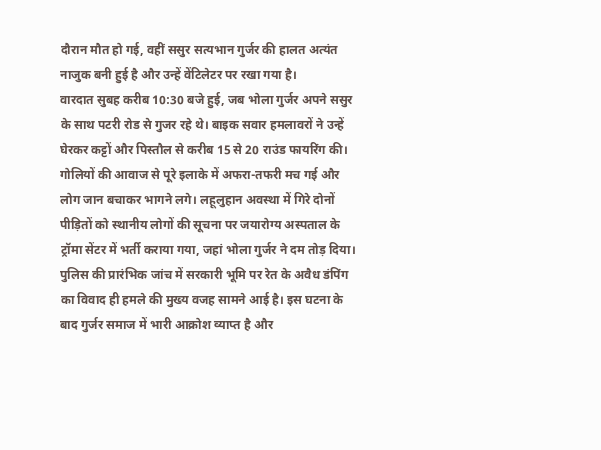दौरान मौत हो गई, वहीं ससुर सत्यभान गुर्जर की हालत अत्यंत नाजुक बनी हुई है और उन्हें वेंटिलेटर पर रखा गया है।
वारदात सुबह करीब 10:30 बजे हुई, जब भोला गुर्जर अपने ससुर के साथ पटरी रोड से गुजर रहे थे। बाइक सवार हमलावरों ने उन्हें घेरकर कट्टों और पिस्तौल से करीब 15 से 20 राउंड फायरिंग की। गोलियों की आवाज से पूरे इलाके में अफरा-तफरी मच गई और लोग जान बचाकर भागने लगे। लहूलुहान अवस्था में गिरे दोनों पीड़ितों को स्थानीय लोगों की सूचना पर जयारोग्य अस्पताल के ट्रॉमा सेंटर में भर्ती कराया गया, जहां भोला गुर्जर ने दम तोड़ दिया।
पुलिस की प्रारंभिक जांच में सरकारी भूमि पर रेत के अवैध डंपिंग का विवाद ही हमले की मुख्य वजह सामने आई है। इस घटना के बाद गुर्जर समाज में भारी आक्रोश व्याप्त है और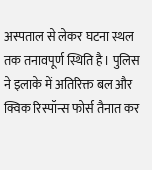अस्पताल से लेकर घटना स्थल तक तनावपूर्ण स्थिति है। पुलिस ने इलाके में अतिरिक्त बल और क्विक रिस्पॉन्स फोर्स तैनात कर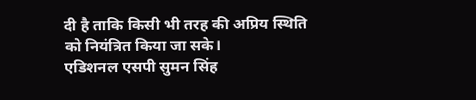दी है ताकि किसी भी तरह की अप्रिय स्थिति को नियंत्रित किया जा सके।
एडिशनल एसपी सुमन सिंह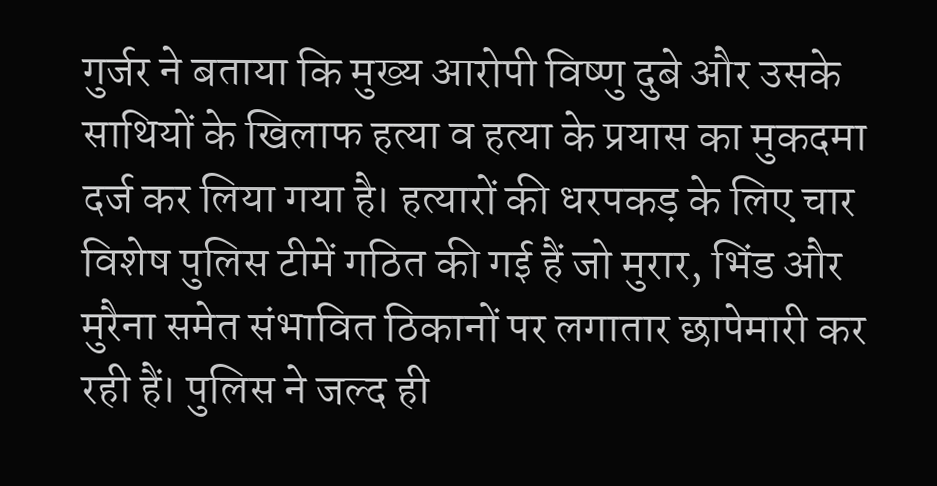गुर्जर ने बताया कि मुख्य आरोपी विष्णु दुबे और उसके साथियों के खिलाफ हत्या व हत्या के प्रयास का मुकदमा दर्ज कर लिया गया है। हत्यारों की धरपकड़ के लिए चार विशेष पुलिस टीमें गठित की गई हैं जो मुरार, भिंड और मुरैना समेत संभावित ठिकानों पर लगातार छापेमारी कर रही हैं। पुलिस ने जल्द ही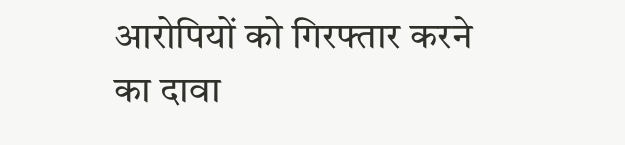आरोपियों को गिरफ्तार करने का दावा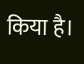किया है।